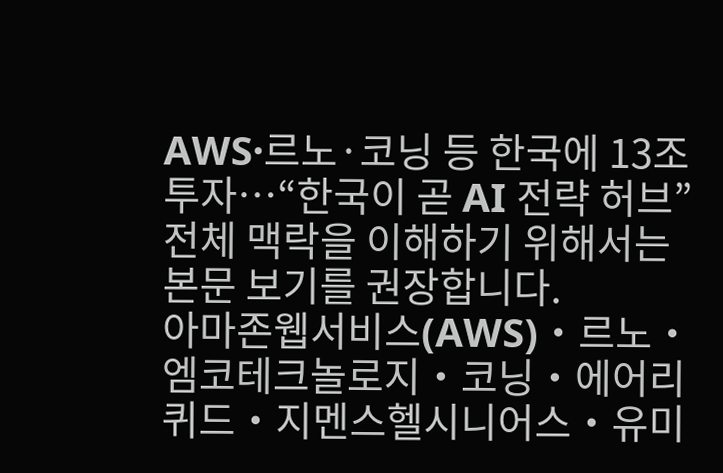AWS·르노·코닝 등 한국에 13조 투자…“한국이 곧 AI 전략 허브”
전체 맥락을 이해하기 위해서는 본문 보기를 권장합니다.
아마존웹서비스(AWS)・르노・엠코테크놀로지・코닝・에어리퀴드・지멘스헬시니어스・유미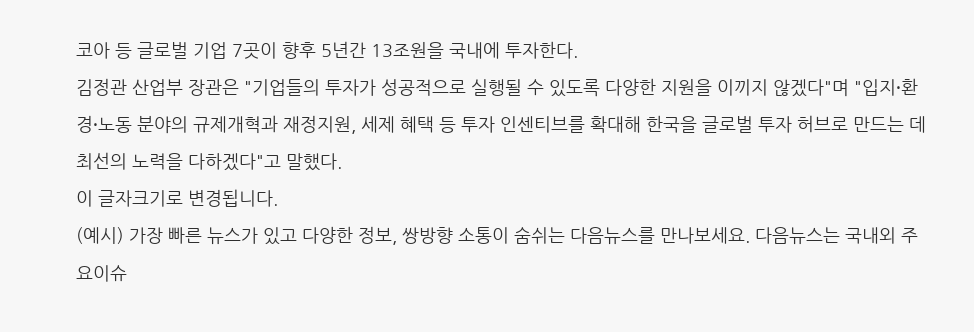코아 등 글로벌 기업 7곳이 향후 5년간 13조원을 국내에 투자한다.
김정관 산업부 장관은 "기업들의 투자가 성공적으로 실행될 수 있도록 다양한 지원을 이끼지 않겠다"며 "입지⸱환경⸱노동 분야의 규제개혁과 재정지원, 세제 혜택 등 투자 인센티브를 확대해 한국을 글로벌 투자 허브로 만드는 데 최선의 노력을 다하겠다"고 말했다.
이 글자크기로 변경됩니다.
(예시) 가장 빠른 뉴스가 있고 다양한 정보, 쌍방향 소통이 숨쉬는 다음뉴스를 만나보세요. 다음뉴스는 국내외 주요이슈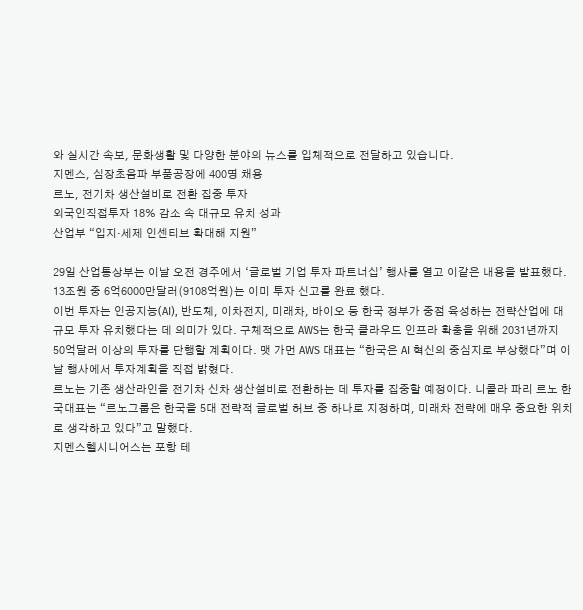와 실시간 속보, 문화생활 및 다양한 분야의 뉴스를 입체적으로 전달하고 있습니다.
지멘스, 심장초음파 부품공장에 400명 채용
르노, 전기차 생산설비로 전환 집중 투자
외국인직접투자 18% 감소 속 대규모 유치 성과
산업부 “입지·세제 인센티브 확대해 지원”

29일 산업통상부는 이날 오전 경주에서 ‘글로벌 기업 투자 파트너십’ 행사를 열고 이같은 내용을 발표했다. 13조원 중 6억6000만달러(9108억원)는 이미 투자 신고를 완료 했다.
이번 투자는 인공지능(AI), 반도체, 이차전지, 미래차, 바이오 등 한국 정부가 중점 육성하는 전략산업에 대규모 투자 유치했다는 데 의미가 있다. 구체적으로 AWS는 한국 클라우드 인프라 확충을 위해 2031년까지 50억달러 이상의 투자를 단행할 계획이다. 맷 가먼 AWS 대표는 “한국은 AI 혁신의 중심지로 부상했다”며 이날 행사에서 투자계획을 직접 밝혔다.
르노는 기존 생산라인을 전기차 신차 생산설비로 전환하는 데 투자를 집중할 예정이다. 니콜라 파리 르노 한국대표는 “르노그룹은 한국을 5대 전략적 글로벌 허브 중 하나로 지정하며, 미래차 전략에 매우 중요한 위치로 생각하고 있다”고 말했다.
지멘스헬시니어스는 포항 테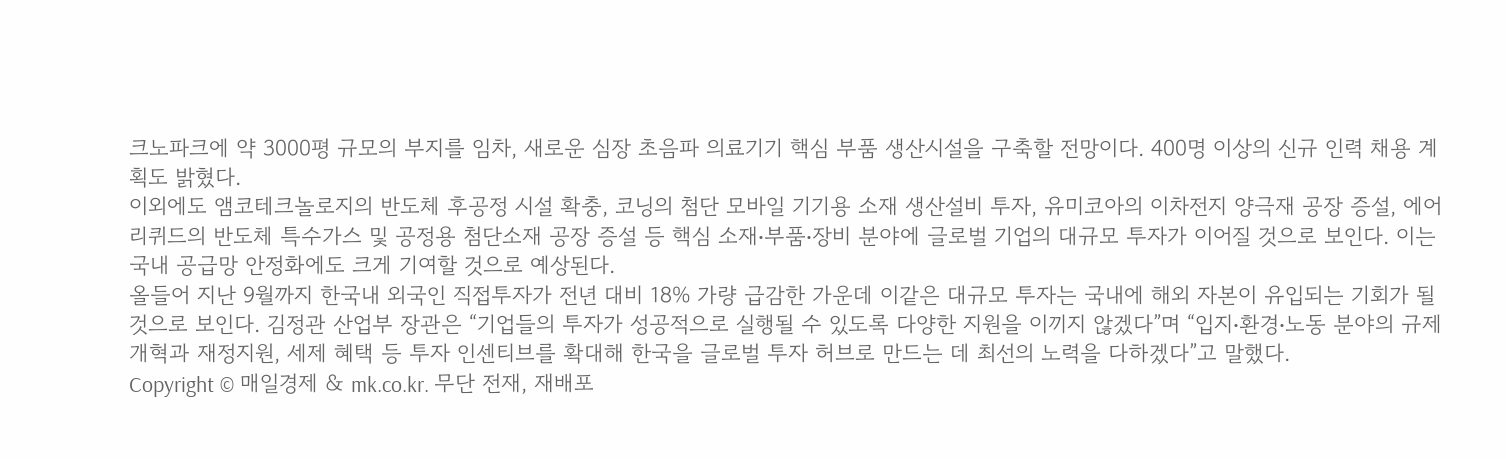크노파크에 약 3000평 규모의 부지를 임차, 새로운 심장 초음파 의료기기 핵심 부품 생산시설을 구축할 전망이다. 400명 이상의 신규 인력 채용 계획도 밝혔다.
이외에도 앰코테크놀로지의 반도체 후공정 시설 확충, 코닝의 첨단 모바일 기기용 소재 생산설비 투자, 유미코아의 이차전지 양극재 공장 증설, 에어리퀴드의 반도체 특수가스 및 공정용 첨단소재 공장 증설 등 핵심 소재⸱부품⸱장비 분야에 글로벌 기업의 대규모 투자가 이어질 것으로 보인다. 이는 국내 공급망 안정화에도 크게 기여할 것으로 예상된다.
올들어 지난 9월까지 한국내 외국인 직접투자가 전년 대비 18% 가량 급감한 가운데 이같은 대규모 투자는 국내에 해외 자본이 유입되는 기회가 될 것으로 보인다. 김정관 산업부 장관은 “기업들의 투자가 성공적으로 실행될 수 있도록 다양한 지원을 이끼지 않겠다”며 “입지⸱환경⸱노동 분야의 규제개혁과 재정지원, 세제 혜택 등 투자 인센티브를 확대해 한국을 글로벌 투자 허브로 만드는 데 최선의 노력을 다하겠다”고 말했다.
Copyright © 매일경제 & mk.co.kr. 무단 전재, 재배포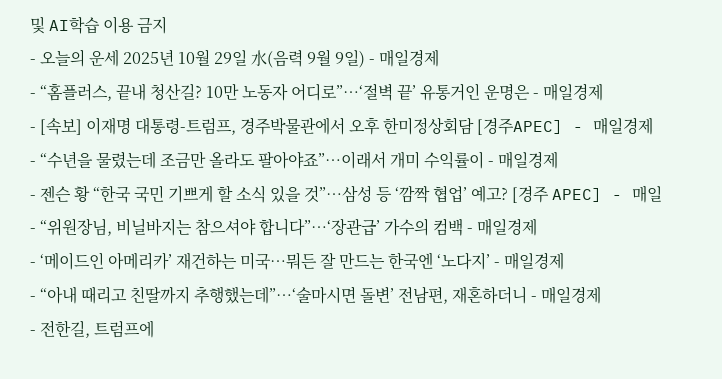및 AI학습 이용 금지
- 오늘의 운세 2025년 10월 29일 水(음력 9월 9일) - 매일경제
- “홈플러스, 끝내 청산길? 10만 노동자 어디로”…‘절벽 끝’ 유통거인 운명은 - 매일경제
- [속보] 이재명 대통령-트럼프, 경주박물관에서 오후 한미정상회담 [경주APEC] - 매일경제
- “수년을 물렸는데 조금만 올라도 팔아야죠”…이래서 개미 수익률이 - 매일경제
- 젠슨 황 “한국 국민 기쁘게 할 소식 있을 것”…삼성 등 ‘깜짝 협업’ 예고? [경주 APEC] - 매일
- “위원장님, 비닐바지는 참으셔야 합니다”…‘장관급’ 가수의 컴백 - 매일경제
- ‘메이드인 아메리카’ 재건하는 미국…뭐든 잘 만드는 한국엔 ‘노다지’ - 매일경제
- “아내 때리고 친딸까지 추행했는데”…‘술마시면 돌변’ 전남편, 재혼하더니 - 매일경제
- 전한길, 트럼프에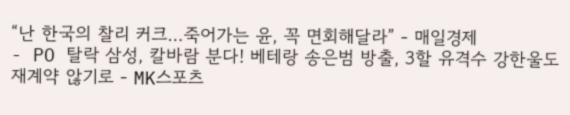“난 한국의 찰리 커크…죽어가는 윤, 꼭 면회해달라” - 매일경제
- PO 탈락 삼성, 칼바람 분다! 베테랑 송은범 방출, 3할 유격수 강한울도 재계약 않기로 - MK스포츠